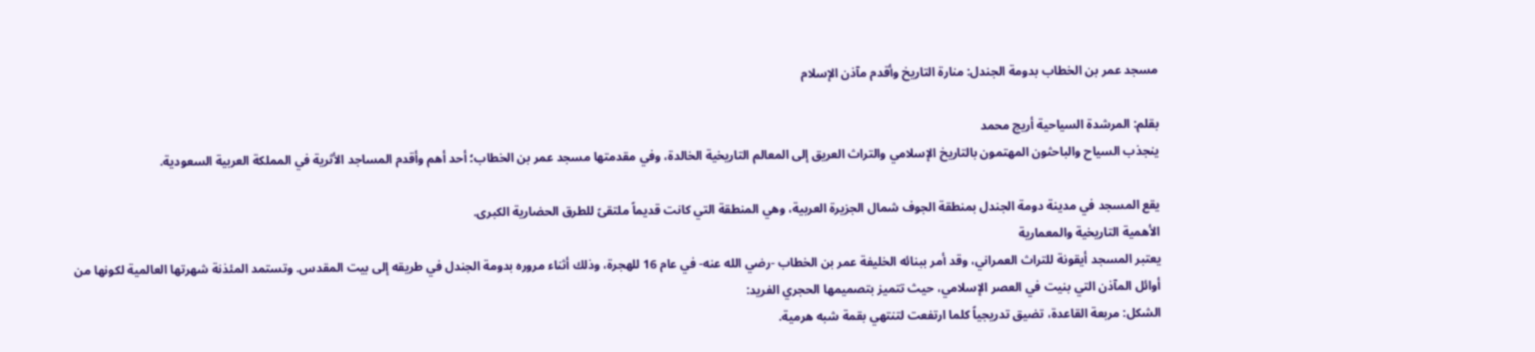مسجد عمر بن الخطاب بدومة الجندل: منارة التاريخ وأقدم مآذن الإسلام

بقلم: المرشدة السياحية أريج محمد
ينجذب السياح والباحثون المهتمون بالتاريخ الإسلامي والتراث العريق إلى المعالم التاريخية الخالدة، وفي مقدمتها مسجد عمر بن الخطاب؛ أحد أهم وأقدم المساجد الأثرية في المملكة العربية السعودية.

يقع المسجد في مدينة دومة الجندل بمنطقة الجوف شمال الجزيرة العربية، وهي المنطقة التي كانت قديماً ملتقىً للطرق الحضارية الكبرى.
الأهمية التاريخية والمعمارية
يعتبر المسجد أيقونة للتراث العمراني، وقد أمر ببنائه الخليفة عمر بن الخطاب -رضي الله عنه- في عام 16 للهجرة، وذلك أثناء مروره بدومة الجندل في طريقه إلى بيت المقدس. وتستمد المئذنة شهرتها العالمية لكونها من أوائل المآذن التي بنيت في العصر الإسلامي، حيث تتميز بتصميمها الحجري الفريد:
الشكل: مربعة القاعدة، تضيق تدريجياً كلما ارتفعت لتنتهي بقمة شبه هرمية.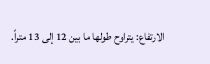الارتفاع: يتراوح طولها ما بين 12 إلى 13 متراً.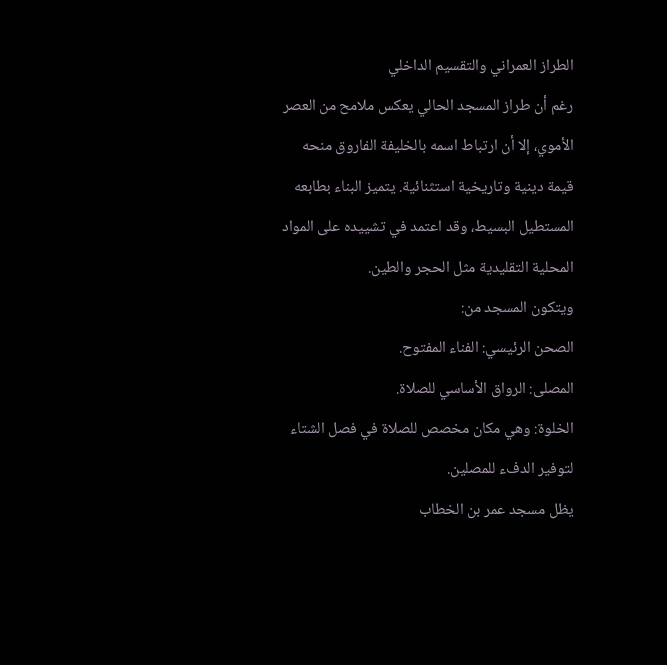الطراز العمراني والتقسيم الداخلي
رغم أن طراز المسجد الحالي يعكس ملامح من العصر الأموي، إلا أن ارتباط اسمه بالخليفة الفاروق منحه قيمة دينية وتاريخية استثنائية. يتميز البناء بطابعه المستطيل البسيط، وقد اعتمد في تشييده على المواد المحلية التقليدية مثل الحجر والطين.
ويتكون المسجد من:
الصحن الرئيسي: الفناء المفتوح.
المصلى: الرواق الأساسي للصلاة.
الخلوة: وهي مكان مخصص للصلاة في فصل الشتاء لتوفير الدفء للمصلين.
يظل مسجد عمر بن الخطاب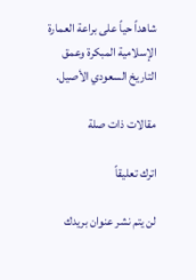شاهداً حياً على براعة العمارة الإسلامية المبكرة وعمق التاريخ السعودي الأصيل.

مقالات ذات صلة

اترك تعليقاً

لن يتم نشر عنوان بريدك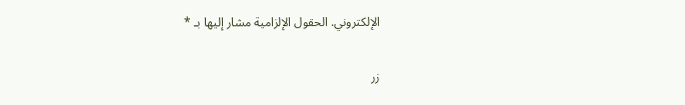الإلكتروني. الحقول الإلزامية مشار إليها بـ *

زر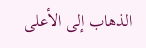الذهاب إلى الأعلى